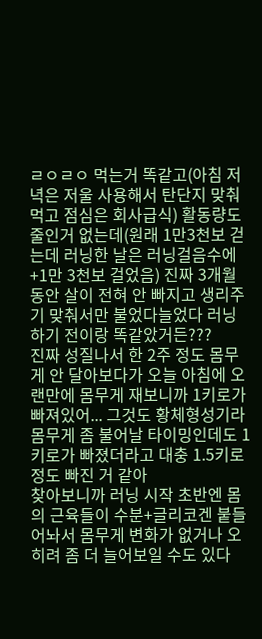ㄹㅇㄹㅇ 먹는거 똑같고(아침 저녁은 저울 사용해서 탄단지 맞춰먹고 점심은 회사급식) 활동량도 줄인거 없는데(원래 1만3천보 걷는데 러닝한 날은 러닝걸음수에 +1만 3천보 걸었음) 진짜 3개월동안 살이 전혀 안 빠지고 생리주기 맞춰서만 불었다늘었다 러닝하기 전이랑 똑같았거든???
진짜 성질나서 한 2주 정도 몸무게 안 달아보다가 오늘 아침에 오랜만에 몸무게 재보니까 1키로가 빠져있어... 그것도 황체형성기라 몸무게 좀 불어날 타이밍인데도 1키로가 빠졌더라고 대충 1.5키로 정도 빠진 거 같아
찾아보니까 러닝 시작 초반엔 몸의 근육들이 수분+글리코겐 붙들어놔서 몸무게 변화가 없거나 오히려 좀 더 늘어보일 수도 있다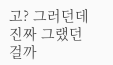고? 그러던데 진짜 그랬던 걸까